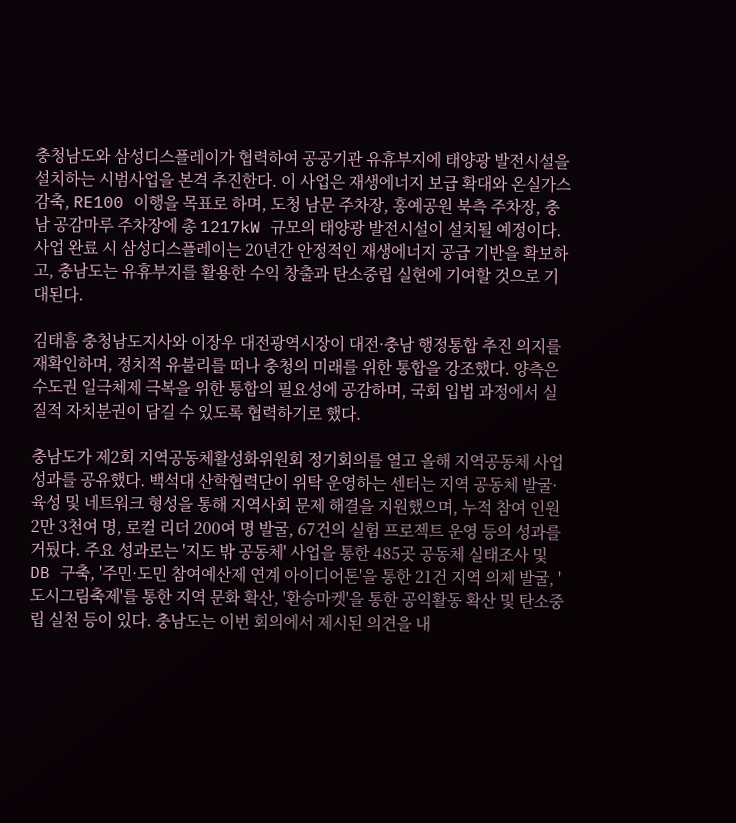충청남도와 삼성디스플레이가 협력하여 공공기관 유휴부지에 태양광 발전시설을 설치하는 시범사업을 본격 추진한다. 이 사업은 재생에너지 보급 확대와 온실가스 감축, RE100 이행을 목표로 하며, 도청 남문 주차장, 홍예공원 북측 주차장, 충남 공감마루 주차장에 총 1217kW 규모의 태양광 발전시설이 설치될 예정이다. 사업 완료 시 삼성디스플레이는 20년간 안정적인 재생에너지 공급 기반을 확보하고, 충남도는 유휴부지를 활용한 수익 창출과 탄소중립 실현에 기여할 것으로 기대된다.

김태흠 충청남도지사와 이장우 대전광역시장이 대전·충남 행정통합 추진 의지를 재확인하며, 정치적 유불리를 떠나 충청의 미래를 위한 통합을 강조했다. 양측은 수도권 일극체제 극복을 위한 통합의 필요성에 공감하며, 국회 입법 과정에서 실질적 자치분권이 담길 수 있도록 협력하기로 했다.

충남도가 제2회 지역공동체활성화위원회 정기회의를 열고 올해 지역공동체 사업 성과를 공유했다. 백석대 산학협력단이 위탁 운영하는 센터는 지역 공동체 발굴·육성 및 네트워크 형성을 통해 지역사회 문제 해결을 지원했으며, 누적 참여 인원 2만 3천여 명, 로컬 리더 200여 명 발굴, 67건의 실험 프로젝트 운영 등의 성과를 거뒀다. 주요 성과로는 '지도 밖 공동체' 사업을 통한 485곳 공동체 실태조사 및 DB 구축, '주민·도민 참여예산제 연계 아이디어톤'을 통한 21건 지역 의제 발굴, '도시그림축제'를 통한 지역 문화 확산, '환승마켓'을 통한 공익활동 확산 및 탄소중립 실천 등이 있다. 충남도는 이번 회의에서 제시된 의견을 내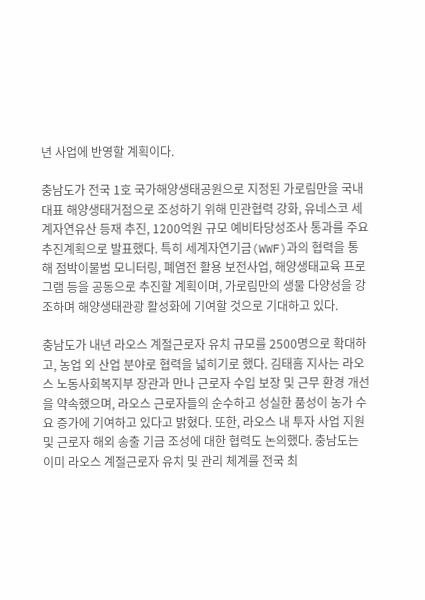년 사업에 반영할 계획이다.

충남도가 전국 1호 국가해양생태공원으로 지정된 가로림만을 국내 대표 해양생태거점으로 조성하기 위해 민관협력 강화, 유네스코 세계자연유산 등재 추진, 1200억원 규모 예비타당성조사 통과를 주요 추진계획으로 발표했다. 특히 세계자연기금(WWF)과의 협력을 통해 점박이물범 모니터링, 폐염전 활용 보전사업, 해양생태교육 프로그램 등을 공동으로 추진할 계획이며, 가로림만의 생물 다양성을 강조하며 해양생태관광 활성화에 기여할 것으로 기대하고 있다.

충남도가 내년 라오스 계절근로자 유치 규모를 2500명으로 확대하고, 농업 외 산업 분야로 협력을 넓히기로 했다. 김태흠 지사는 라오스 노동사회복지부 장관과 만나 근로자 수입 보장 및 근무 환경 개선을 약속했으며, 라오스 근로자들의 순수하고 성실한 품성이 농가 수요 증가에 기여하고 있다고 밝혔다. 또한, 라오스 내 투자 사업 지원 및 근로자 해외 송출 기금 조성에 대한 협력도 논의했다. 충남도는 이미 라오스 계절근로자 유치 및 관리 체계를 전국 최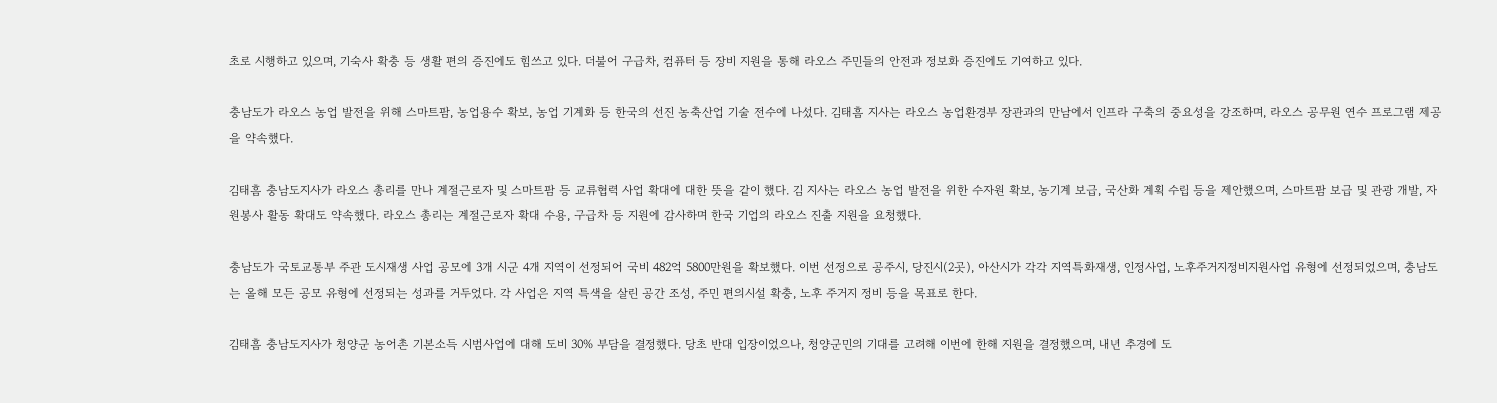초로 시행하고 있으며, 기숙사 확충 등 생활 편의 증진에도 힘쓰고 있다. 더불어 구급차, 컴퓨터 등 장비 지원을 통해 라오스 주민들의 안전과 정보화 증진에도 기여하고 있다.

충남도가 라오스 농업 발전을 위해 스마트팜, 농업용수 확보, 농업 기계화 등 한국의 선진 농축산업 기술 전수에 나섰다. 김태흠 지사는 라오스 농업환경부 장관과의 만남에서 인프라 구축의 중요성을 강조하며, 라오스 공무원 연수 프로그램 제공을 약속했다.

김태흠 충남도지사가 라오스 총리를 만나 계절근로자 및 스마트팜 등 교류협력 사업 확대에 대한 뜻을 같이 했다. 김 지사는 라오스 농업 발전을 위한 수자원 확보, 농기계 보급, 국산화 계획 수립 등을 제안했으며, 스마트팜 보급 및 관광 개발, 자원봉사 활동 확대도 약속했다. 라오스 총리는 계절근로자 확대 수용, 구급차 등 지원에 감사하며 한국 기업의 라오스 진출 지원을 요청했다.

충남도가 국토교통부 주관 도시재생 사업 공모에 3개 시군 4개 지역이 선정되어 국비 482억 5800만원을 확보했다. 이번 선정으로 공주시, 당진시(2곳), 아산시가 각각 지역특화재생, 인정사업, 노후주거지정비지원사업 유형에 선정되었으며, 충남도는 올해 모든 공모 유형에 선정되는 성과를 거두었다. 각 사업은 지역 특색을 살린 공간 조성, 주민 편의시설 확충, 노후 주거지 정비 등을 목표로 한다.

김태흠 충남도지사가 청양군 농어촌 기본소득 시범사업에 대해 도비 30% 부담을 결정했다. 당초 반대 입장이었으나, 청양군민의 기대를 고려해 이번에 한해 지원을 결정했으며, 내년 추경에 도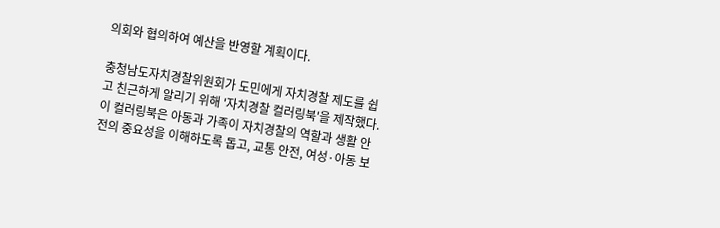의회와 협의하여 예산을 반영할 계획이다.

충청남도자치경찰위원회가 도민에게 자치경찰 제도를 쉽고 친근하게 알리기 위해 '자치경찰 컬러링북'을 제작했다. 이 컬러링북은 아동과 가족이 자치경찰의 역할과 생활 안전의 중요성을 이해하도록 돕고, 교통 안전, 여성·아동 보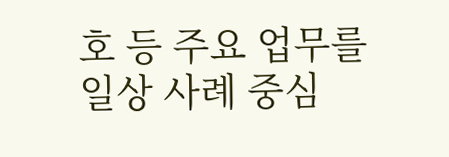호 등 주요 업무를 일상 사례 중심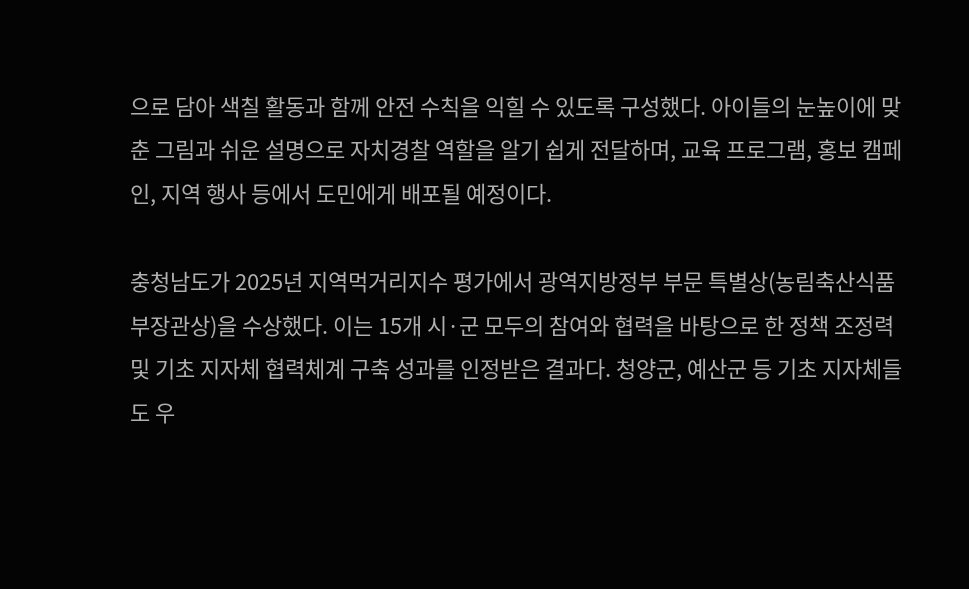으로 담아 색칠 활동과 함께 안전 수칙을 익힐 수 있도록 구성했다. 아이들의 눈높이에 맞춘 그림과 쉬운 설명으로 자치경찰 역할을 알기 쉽게 전달하며, 교육 프로그램, 홍보 캠페인, 지역 행사 등에서 도민에게 배포될 예정이다.

충청남도가 2025년 지역먹거리지수 평가에서 광역지방정부 부문 특별상(농림축산식품부장관상)을 수상했다. 이는 15개 시·군 모두의 참여와 협력을 바탕으로 한 정책 조정력 및 기초 지자체 협력체계 구축 성과를 인정받은 결과다. 청양군, 예산군 등 기초 지자체들도 우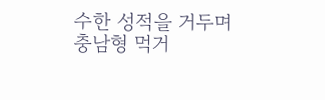수한 성적을 거두며 충남형 먹거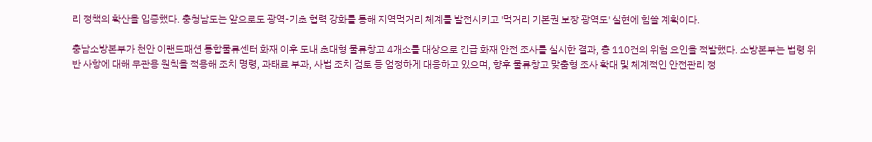리 정책의 확산을 입증했다. 충청남도는 앞으로도 광역-기초 협력 강화를 통해 지역먹거리 체계를 발전시키고 '먹거리 기본권 보장 광역도' 실현에 힘쓸 계획이다.

충남소방본부가 천안 이랜드패션 통합물류센터 화재 이후 도내 초대형 물류창고 4개소를 대상으로 긴급 화재 안전 조사를 실시한 결과, 총 110건의 위험 요인을 적발했다. 소방본부는 법령 위반 사항에 대해 무관용 원칙을 적용해 조치 명령, 과태료 부과, 사법 조치 검토 등 엄정하게 대응하고 있으며, 향후 물류창고 맞춤형 조사 확대 및 체계적인 안전관리 정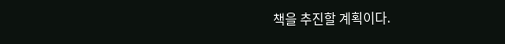책을 추진할 계획이다.